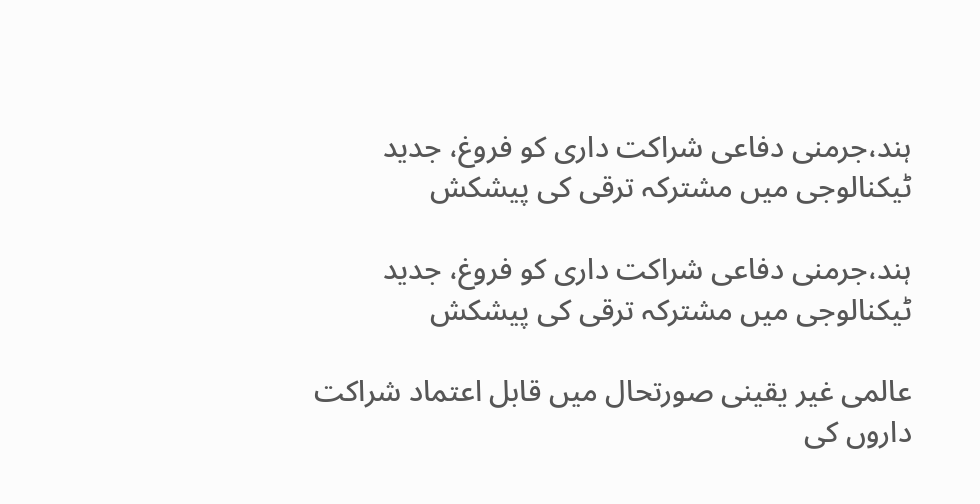ہند،جرمنی دفاعی شراکت داری کو فروغ، جدید ٹیکنالوجی میں مشترکہ ترقی کی پیشکش

ہند،جرمنی دفاعی شراکت داری کو فروغ، جدید ٹیکنالوجی میں مشترکہ ترقی کی پیشکش

عالمی غیر یقینی صورتحال میں قابل اعتماد شراکت داروں کی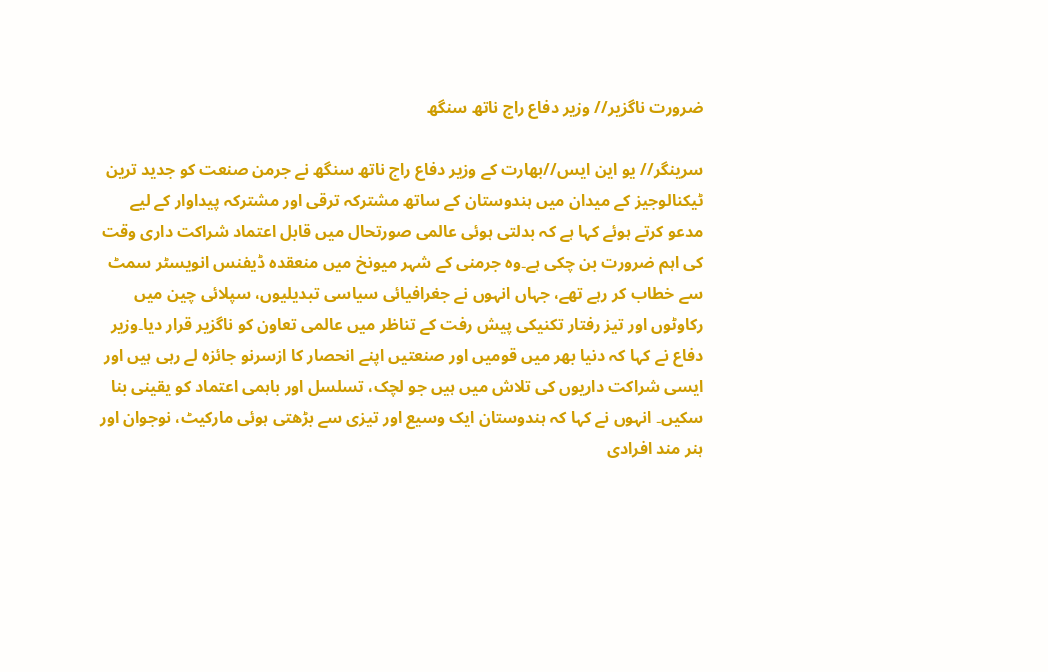ضرورت ناگزیر// وزیر دفاع راج ناتھ سنگھ

سرینگر// یو این ایس//بھارت کے وزیر دفاع راج ناتھ سنگھ نے جرمن صنعت کو جدید ترین ٹیکنالوجیز کے میدان میں ہندوستان کے ساتھ مشترکہ ترقی اور مشترکہ پیداوار کے لیے مدعو کرتے ہوئے کہا ہے کہ بدلتی ہوئی عالمی صورتحال میں قابل اعتماد شراکت داری وقت کی اہم ضرورت بن چکی ہے۔وہ جرمنی کے شہر میونخ میں منعقدہ ڈیفنس انویسٹر سمٹ سے خطاب کر رہے تھے، جہاں انہوں نے جغرافیائی سیاسی تبدیلیوں، سپلائی چین میں رکاوٹوں اور تیز رفتار تکنیکی پیش رفت کے تناظر میں عالمی تعاون کو ناگزیر قرار دیا۔وزیر دفاع نے کہا کہ دنیا بھر میں قومیں اور صنعتیں اپنے انحصار کا ازسرنو جائزہ لے رہی ہیں اور ایسی شراکت داریوں کی تلاش میں ہیں جو لچک، تسلسل اور باہمی اعتماد کو یقینی بنا سکیں۔ انہوں نے کہا کہ ہندوستان ایک وسیع اور تیزی سے بڑھتی ہوئی مارکیٹ، نوجوان اور ہنر مند افرادی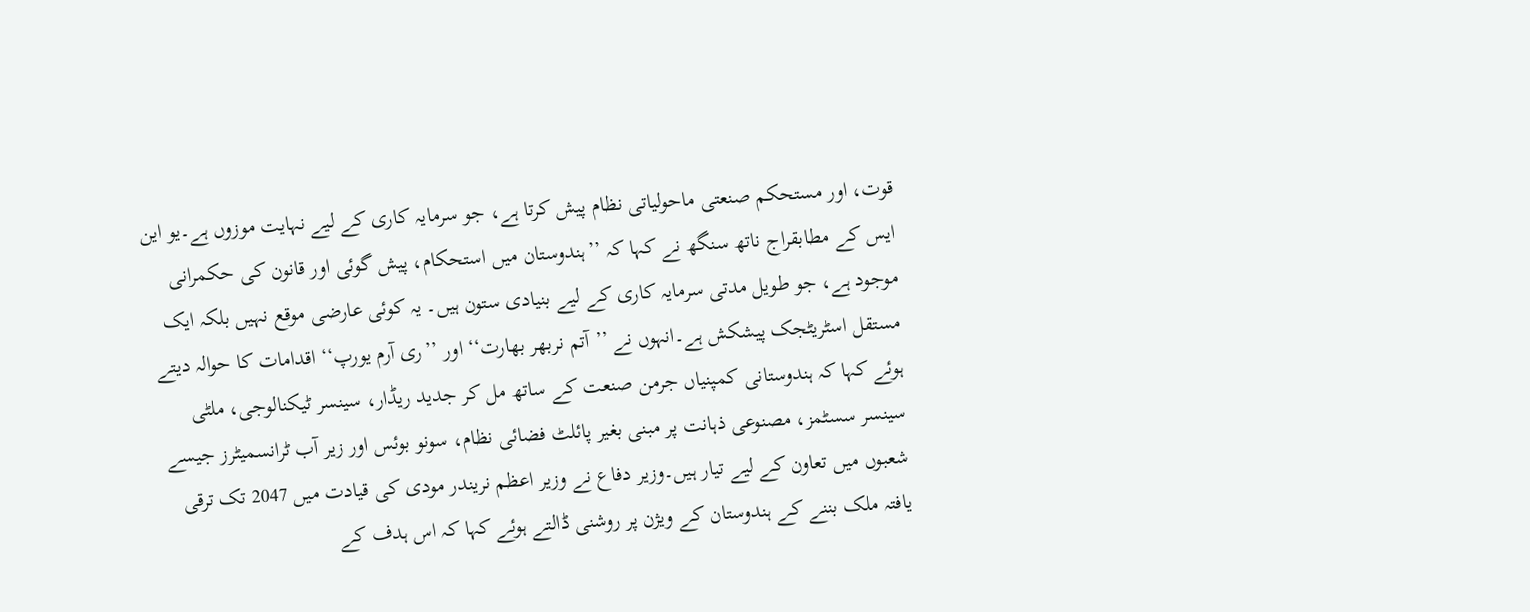قوت، اور مستحکم صنعتی ماحولیاتی نظام پیش کرتا ہے، جو سرمایہ کاری کے لیے نہایت موزوں ہے۔یو این ایس کے مطابقراج ناتھ سنگھ نے کہا کہ ’’ہندوستان میں استحکام، پیش گوئی اور قانون کی حکمرانی موجود ہے، جو طویل مدتی سرمایہ کاری کے لیے بنیادی ستون ہیں۔ یہ کوئی عارضی موقع نہیں بلکہ ایک مستقل اسٹریٹجک پیشکش ہے۔انہوں نے ’’آتم نربھر بھارت‘‘ اور ’’ری آرم یورپ‘‘ اقدامات کا حوالہ دیتے ہوئے کہا کہ ہندوستانی کمپنیاں جرمن صنعت کے ساتھ مل کر جدید ریڈار، سینسر ٹیکنالوجی، ملٹی سینسر سسٹمز، مصنوعی ذہانت پر مبنی بغیر پائلٹ فضائی نظام، سونو بوئس اور زیر آب ٹرانسمیٹرز جیسے شعبوں میں تعاون کے لیے تیار ہیں۔وزیر دفاع نے وزیر اعظم نریندر مودی کی قیادت میں 2047 تک ترقی یافتہ ملک بننے کے ہندوستان کے ویژن پر روشنی ڈالتے ہوئے کہا کہ اس ہدف کے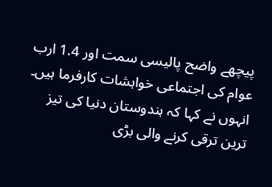پیچھے واضح پالیسی سمت اور 1.4 ارب عوام کی اجتماعی خواہشات کارفرما ہیں۔ انہوں نے کہا کہ ہندوستان دنیا کی تیز ترین ترقی کرنے والی بڑی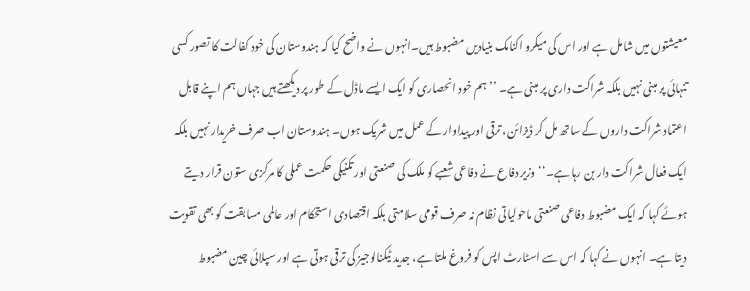معیشتوں میں شامل ہے اور اس کی میکرو اکنامک بنیادیں مضبوط ہیں۔انہوں نے واضح کیا کہ ہندوستان کی خود کفالت کا تصور کسی تنہائی پر مبنی نہیں بلکہ شراکت داری پر مبنی ہے۔ ’’ہم خود انحصاری کو ایک ایسے ماڈل کے طور پر دیکھتے ہیں جہاں ہم اپنے قابل اعتماد شراکت داروں کے ساتھ مل کر ڈیزائن، ترقی اور پیداوار کے عمل میں شریک ہوں۔ ہندوستان اب صرف خریدار نہیں بلکہ ایک فعال شراکت دار بن رہا ہے۔‘‘وزیر دفاع نے دفاعی شعبے کو ملک کی صنعتی اور تکنیکی حکمت عملی کا مرکزی ستون قرار دیتے ہوئے کہا کہ ایک مضبوط دفاعی صنعتی ماحولیاتی نظام نہ صرف قومی سلامتی بلکہ اقتصادی استحکام اور عالمی مسابقت کو بھی تقویت دیتا ہے۔ انہوں نے کہا کہ اس سے اسٹارٹ اپس کو فروغ ملتا ہے، جدید ٹیکنالوجیز کی ترقی ہوتی ہے اور سپلائی چین مضبوط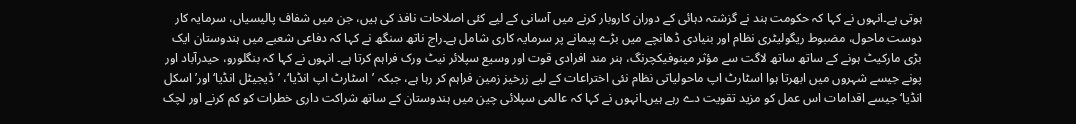ہوتی ہے۔انہوں نے کہا کہ حکومت ہند نے گزشتہ دہائی کے دوران کاروبار کرنے میں آسانی کے لیے کئی اصلاحات نافذ کی ہیں، جن میں شفاف پالیسیاں، سرمایہ کار دوست ماحول، مضبوط ریگولیٹری نظام اور بنیادی ڈھانچے میں بڑے پیمانے پر سرمایہ کاری شامل ہے۔راج ناتھ سنگھ نے کہا کہ دفاعی شعبے میں ہندوستان ایک بڑی مارکیٹ ہونے کے ساتھ ساتھ لاگت سے مؤثر مینوفیکچرنگ، ہنر مند افرادی قوت اور وسیع سپلائر نیٹ ورک فراہم کرتا ہے۔ انہوں نے کہا کہ بنگلورو، حیدرآباد اور پونے جیسے شہروں میں ابھرتا ہوا اسٹارٹ اپ ماحولیاتی نظام نئی اختراعات کے لیے زرخیز زمین فراہم کر رہا ہے، جبکہ ’اسٹارٹ اپ انڈیا‘، ’ڈیجیٹل انڈیا‘اور’اسکل انڈیا‘ جیسے اقدامات اس عمل کو مزید تقویت دے رہے ہیں۔انہوں نے کہا کہ عالمی سپلائی چین میں ہندوستان کے ساتھ شراکت داری خطرات کو کم کرنے اور لچک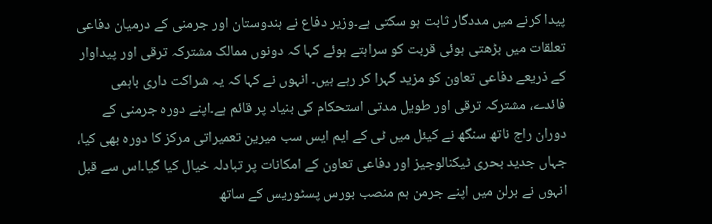پیدا کرنے میں مددگار ثابت ہو سکتی ہے۔وزیر دفاع نے ہندوستان اور جرمنی کے درمیان دفاعی تعلقات میں بڑھتی ہوئی قربت کو سراہتے ہوئے کہا کہ دونوں ممالک مشترکہ ترقی اور پیداوار کے ذریعے دفاعی تعاون کو مزید گہرا کر رہے ہیں۔ انہوں نے کہا کہ یہ شراکت داری باہمی فائدے، مشترکہ ترقی اور طویل مدتی استحکام کی بنیاد پر قائم ہے۔اپنے دورہ جرمنی کے دوران راج ناتھ سنگھ نے کیئل میں ٹی کے ایم ایس سب میرین تعمیراتی مرکز کا دورہ بھی کیا، جہاں جدید بحری ٹیکنالوجیز اور دفاعی تعاون کے امکانات پر تبادلہ خیال کیا گیا۔اس سے قبل انہوں نے برلن میں اپنے جرمن ہم منصب بورس پسٹوریس کے ساتھ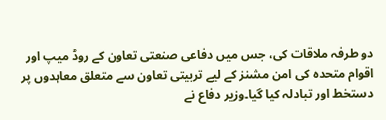دو طرفہ ملاقات کی، جس میں دفاعی صنعتی تعاون کے روڈ میپ اور اقوام متحدہ کی امن مشنز کے لیے تربیتی تعاون سے متعلق معاہدوں پر دستخط اور تبادلہ کیا گیا۔وزیر دفاع نے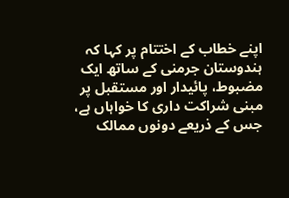اپنے خطاب کے اختتام پر کہا کہ ہندوستان جرمنی کے ساتھ ایک مضبوط، پائیدار اور مستقبل پر مبنی شراکت داری کا خواہاں ہے، جس کے ذریعے دونوں ممالک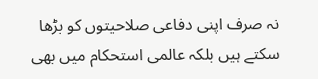نہ صرف اپنی دفاعی صلاحیتوں کو بڑھا سکتے ہیں بلکہ عالمی استحکام میں بھی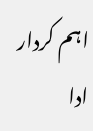اہم کردار ادا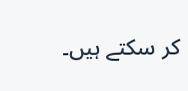کر سکتے ہیں۔